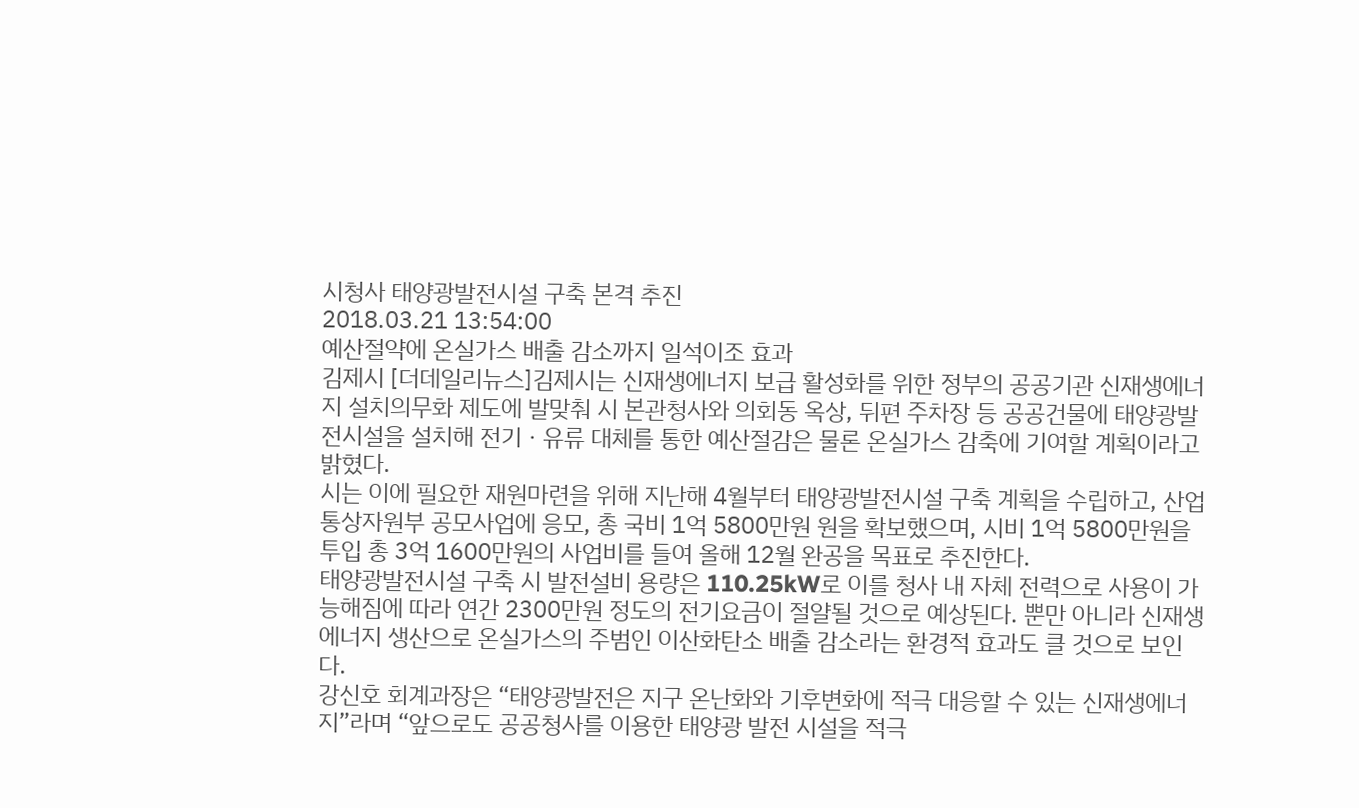시청사 태양광발전시설 구축 본격 추진
2018.03.21 13:54:00
예산절약에 온실가스 배출 감소까지 일석이조 효과
김제시 [더데일리뉴스]김제시는 신재생에너지 보급 활성화를 위한 정부의 공공기관 신재생에너지 설치의무화 제도에 발맞춰 시 본관청사와 의회동 옥상, 뒤편 주차장 등 공공건물에 태양광발전시설을 설치해 전기ㆍ유류 대체를 통한 예산절감은 물론 온실가스 감축에 기여할 계획이라고 밝혔다.
시는 이에 필요한 재원마련을 위해 지난해 4월부터 태양광발전시설 구축 계획을 수립하고, 산업통상자원부 공모사업에 응모, 총 국비 1억 5800만원 원을 확보했으며, 시비 1억 5800만원을 투입 총 3억 1600만원의 사업비를 들여 올해 12월 완공을 목표로 추진한다.
태양광발전시설 구축 시 발전설비 용량은 110.25kW로 이를 청사 내 자체 전력으로 사용이 가능해짐에 따라 연간 2300만원 정도의 전기요금이 절얄될 것으로 예상된다. 뿐만 아니라 신재생에너지 생산으로 온실가스의 주범인 이산화탄소 배출 감소라는 환경적 효과도 클 것으로 보인다.
강신호 회계과장은 “태양광발전은 지구 온난화와 기후변화에 적극 대응할 수 있는 신재생에너지”라며 “앞으로도 공공청사를 이용한 태양광 발전 시설을 적극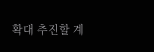확대 추진할 계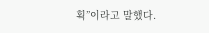획”이라고 말했다.